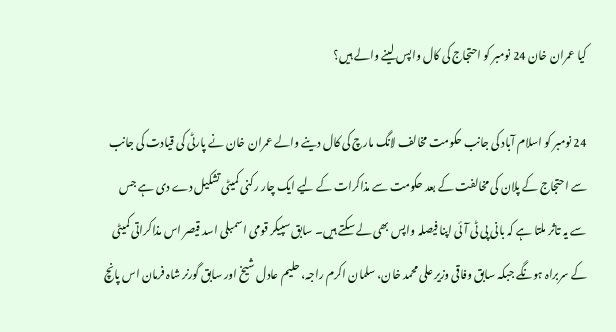کیا عمران خان 24 نومبر کو احتجاج کی کال واپس لینے والے ہیں؟

24 نومبر کو اسلام آباد کی جانب حکومت مخالف لانگ مارچ کی کال دینے والے عمران خان نے پارٹی کی قیادت کی جانب سے احتجاج کے پلان کی مخالفت کے بعد حکومت سے مذاکرات کے لیے ایک چار رکنی کمیٹی تشکیل دے دی ہے جس سے یہ تاثر ملتا ہے کہ بانی پی ٹی آئی اپنا فیصلہ واپس بھی لے سکتے ہیں۔ سابق سپیکر قومی اسمبلی اسد قیصر اس مذاکراتی کمیٹی کے سربراہ ہونگے جبکہ سابق وفاقی وزیر علی محمد خان، سلمان اکرم راجہ، حلیم عادل شیخ اور سابق گورنر شاہ فرمان اس پانچ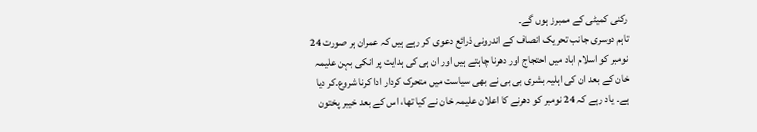رکنی کمیٹی کے ممبرز ہوں گے۔
تاہم دوسری جانب تحریک انصاف کے اندرونی ذرائع دعوی کر رہے ہیں کہ عمران ہر صورت 24 نومبر کو اسلام اباد میں احتجاج اور دھرنا چاہتے ہیں اور ان ہی کی ہدایت پر انکی بہن علیمہ خان کے بعد ان کی اہلیہ بشری بی بی نے بھی سیاست میں متحرک کردار ادا کرنا شروع۔کر دیا ہے۔ یاد رہے کہ 24 نومبر کو دھرنے کا اعلان علیمہ خان نے کیا تھا، اس کے بعد خیبر پختون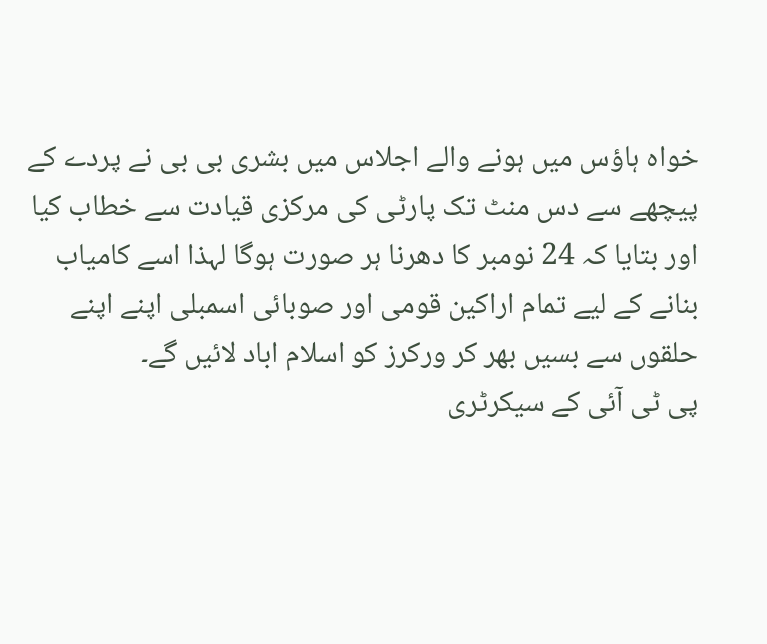خواہ ہاؤس میں ہونے والے اجلاس میں بشری بی بی نے پردے کے پیچھے سے دس منٹ تک پارٹی کی مرکزی قیادت سے خطاب کیا اور بتایا کہ 24 نومبر کا دھرنا ہر صورت ہوگا لہذا اسے کامیاب بنانے کے لیے تمام اراکین قومی اور صوبائی اسمبلی اپنے اپنے حلقوں سے بسیں بھر کر ورکرز کو اسلام اباد لائیں گے۔
پی ٹی آئی کے سیکرٹری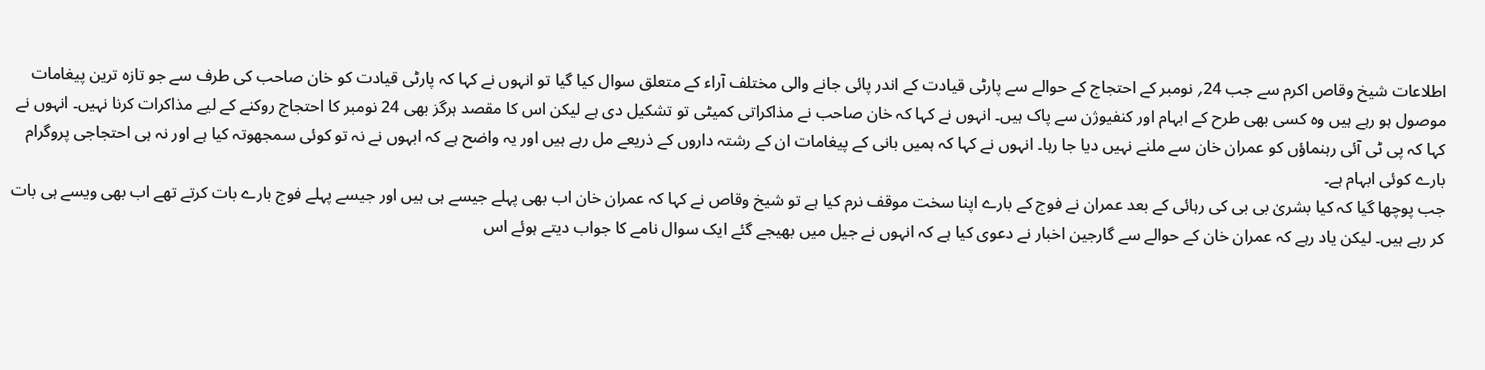اطلاعات شیخ وقاص اکرم سے جب 24؍ نومبر کے احتجاج کے حوالے سے پارٹی قیادت کے اندر پائی جانے والی مختلف آراء کے متعلق سوال کیا گیا تو انہوں نے کہا کہ پارٹی قیادت کو خان صاحب کی طرف سے جو تازہ ترین پیغامات موصول ہو رہے ہیں وہ کسی بھی طرح کے ابہام اور کنفیوژن سے پاک ہیں۔ انہوں نے کہا کہ خان صاحب نے مذاکراتی کمیٹی تو تشکیل دی ہے لیکن اس کا مقصد ہرگز بھی 24 نومبر کا احتجاج روکنے کے لیے مذاکرات کرنا نہیں۔ انہوں نے کہا کہ پی ٹی آئی رہنماؤں کو عمران خان سے ملنے نہیں دیا جا رہا۔ انہوں نے کہا کہ ہمیں بانی کے پیغامات ان کے رشتہ داروں کے ذریعے مل رہے ہیں اور یہ واضح ہے کہ ابہوں نے نہ تو کوئی سمجھوتہ کیا ہے اور نہ ہی احتجاجی پروگرام بارے کوئی ابہام ہے۔
جب پوچھا گیا کہ کیا بشریٰ بی بی کی رہائی کے بعد عمران نے فوج کے بارے اپنا سخت موقف نرم کیا ہے تو شیخ وقاص نے کہا کہ عمران خان اب بھی پہلے جیسے ہی ہیں اور جیسے پہلے فوج بارے بات کرتے تھے اب بھی ویسے ہی بات کر رہے ہیں۔ لیکن یاد رہے کہ عمران خان کے حوالے سے گارجین اخبار نے دعوی کیا ہے کہ انہوں نے جیل میں بھیجے گئے ایک سوال نامے کا جواب دیتے ہوئے اس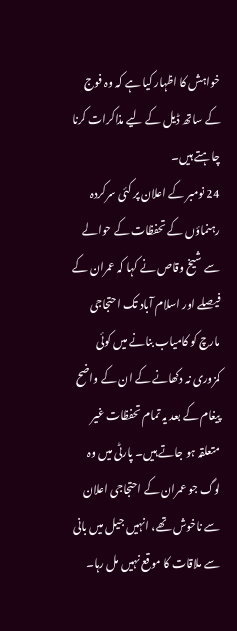خواہش کا اظہار کیا ہے کہ وہ فوج کے ساتھ ڈیل کے لیے مذاکرات کرنا چاہتے ہیں۔
24 نومبر کے اعلان پر کئی سرکردہ رہنماؤں کے تحفظات کے حوالے سے شیخ وقاص نے کہا کہ عمران کے فیصلے اور اسلام آباد تک احتجاجی مارچ کو کامیاب بنانے میں کوئی کمزوری نہ دکھانے کے ان کے واضح پیغام کے بعد یہ تمام تحفظات غیر متعلقہ ہو جاتے ہیں۔ پارٹی میں وہ لوگ جو عمران کے احتجاجی اعلان سے ناخوش تھے، انہیں جیل میں بانی سے ملاقات کا موقع نہیں مل رہا۔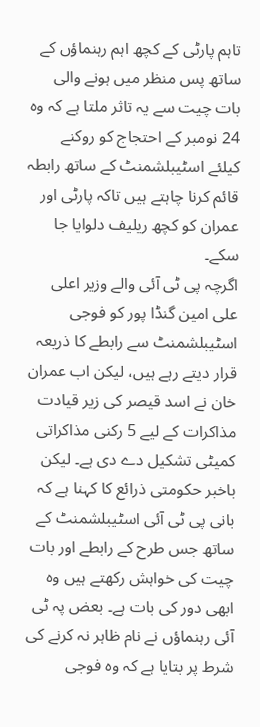تاہم پارٹی کے کچھ اہم رہنماؤں کے ساتھ پس منظر میں ہونے والی بات چیت سے یہ تاثر ملتا ہے کہ وہ 24 نومبر کے احتجاج کو روکنے کیلئے اسٹیبلشمنٹ کے ساتھ رابطہ قائم کرنا چاہتے ہیں تاکہ پارٹی اور عمران کو کچھ ریلیف دلوایا جا سکے۔
اگرچہ پی ٹی آئی والے وزیر اعلی علی امین گنڈا پور کو فوجی اسٹیبلشمنٹ سے رابطے کا ذریعہ قرار دیتے رہے ہیں، لیکن اب عمران خان نے اسد قیصر کی زیر قیادت مذاکرات کے لیے 5 رکنی مذاکراتی کمیٹی تشکیل دے دی ہے۔ لیکن باخبر حکومتی ذرائع کا کہنا ہے کہ بانی پی ٹی آئی اسٹیبلشمنٹ کے ساتھ جس طرح کے رابطے اور بات چیت کی خواہش رکھتے ہیں وہ ابھی دور کی بات ہے۔ بعض پہ ٹی آئی رہنماؤں نے نام ظاہر نہ کرنے کی شرط پر بتایا ہے کہ وہ فوجی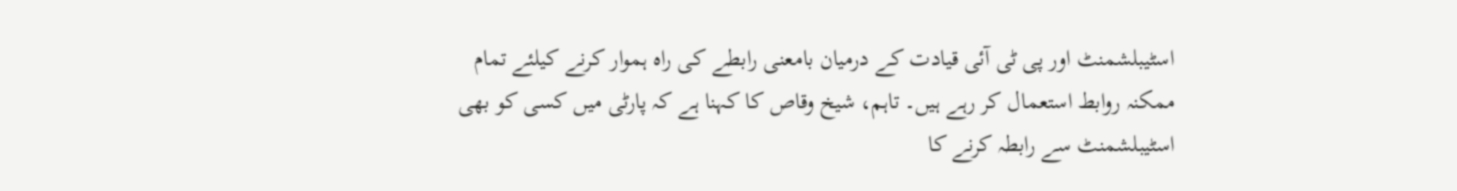اسٹیبلشمنٹ اور پی ٹی آئی قیادت کے درمیان بامعنی رابطے کی راہ ہموار کرنے کیلئے تمام ممکنہ روابط استعمال کر رہے ہیں۔ تاہم، شیخ وقاص کا کہنا ہے کہ پارٹی میں کسی کو بھی اسٹیبلشمنٹ سے رابطہ کرنے کا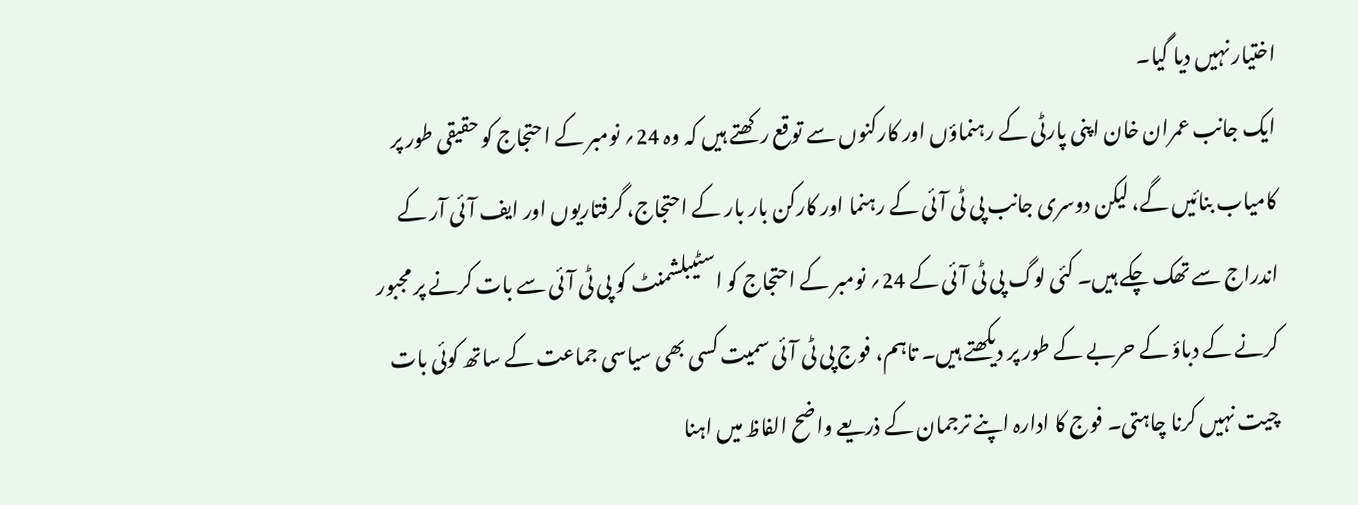اختیار نہیں دیا گیا۔
ایک جانب عمران خان اپنی پارٹی کے رہنماؤں اور کارکنوں سے توقع رکھتے ہیں کہ وہ 24؍ نومبر کے احتجاج کو حقیقی طور پر کامیاب بنائیں گے، لیکن دوسری جانب پی ٹی آئی کے رہنما اور کارکن بار بار کے احتجاج، گرفتاریوں اور ایف آئی آر کے اندراج سے تھک چکے ہیں۔ کئی لوگ پی ٹی آئی کے 24؍ نومبر کے احتجاج کو اسٹیبلشمنٹ کو پی ٹی آئی سے بات کرنے پر مجبور کرنے کے دباؤ کے حربے کے طور پر دیکھتے ہیں۔ تاہم، فوج پی ٹی آئی سمیت کسی بھی سیاسی جماعت کے ساتھ کوئی بات چیت نہیں کرنا چاہتی۔ فوج کا ادارہ اپنے ترجمان کے ذریعے واضح الفاظ میں اہنا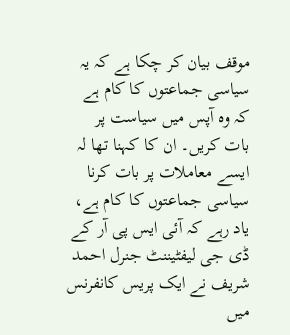موقف بیان کر چکا ہے کہ یہ سیاسی جماعتوں کا کام ہے کہ وہ آپس میں سیاست پر بات کریں۔ ان کا کہنا تھا لہ ایسے معاملات پر بات کرنا سیاسی جماعتوں کا کام ہے،
یاد رہے کہ آئی ایس پی آر کے ڈی جی لیفٹیننٹ جنرل احمد شریف نے ایک پریس کانفرنس میں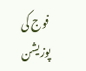فوج کی پوزیشن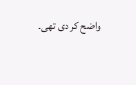واضح کر دی تھی۔